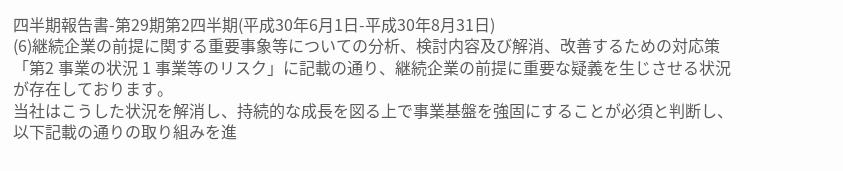四半期報告書-第29期第2四半期(平成30年6月1日-平成30年8月31日)
(6)継続企業の前提に関する重要事象等についての分析、検討内容及び解消、改善するための対応策
「第2 事業の状況 1 事業等のリスク」に記載の通り、継続企業の前提に重要な疑義を生じさせる状況が存在しております。
当社はこうした状況を解消し、持続的な成長を図る上で事業基盤を強固にすることが必須と判断し、以下記載の通りの取り組みを進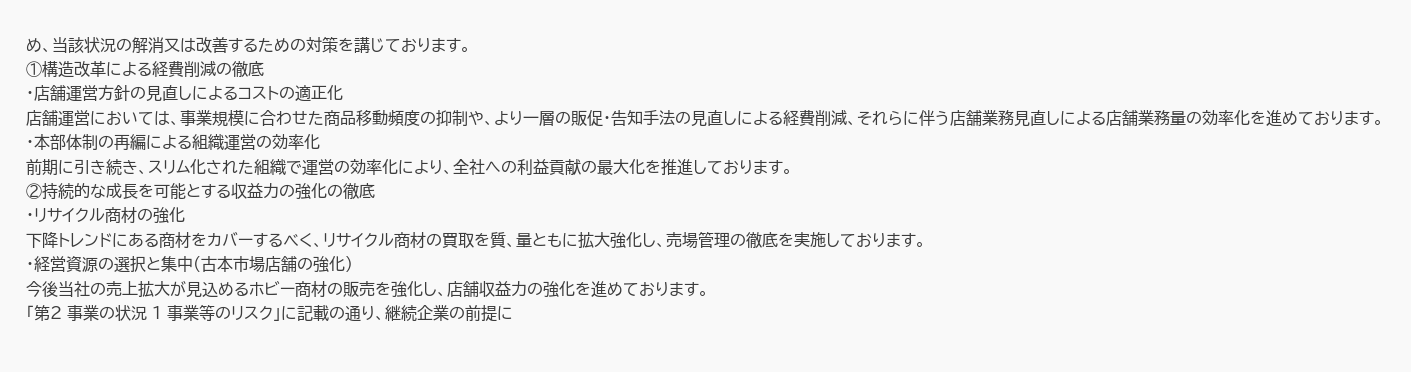め、当該状況の解消又は改善するための対策を講じております。
①構造改革による経費削減の徹底
・店舗運営方針の見直しによるコストの適正化
店舗運営においては、事業規模に合わせた商品移動頻度の抑制や、より一層の販促・告知手法の見直しによる経費削減、それらに伴う店舗業務見直しによる店舗業務量の効率化を進めております。
・本部体制の再編による組織運営の効率化
前期に引き続き、スリム化された組織で運営の効率化により、全社への利益貢献の最大化を推進しております。
②持続的な成長を可能とする収益力の強化の徹底
・リサイクル商材の強化
下降トレンドにある商材をカバーするべく、リサイクル商材の買取を質、量ともに拡大強化し、売場管理の徹底を実施しております。
・経営資源の選択と集中(古本市場店舗の強化)
今後当社の売上拡大が見込めるホビー商材の販売を強化し、店舗収益力の強化を進めております。
「第2 事業の状況 1 事業等のリスク」に記載の通り、継続企業の前提に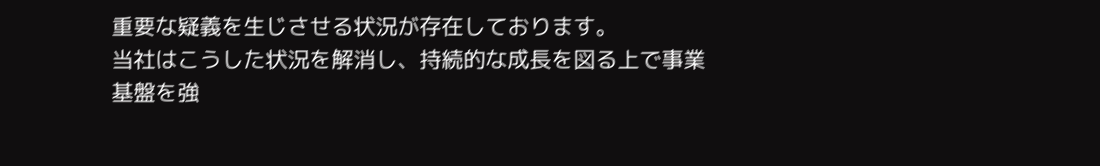重要な疑義を生じさせる状況が存在しております。
当社はこうした状況を解消し、持続的な成長を図る上で事業基盤を強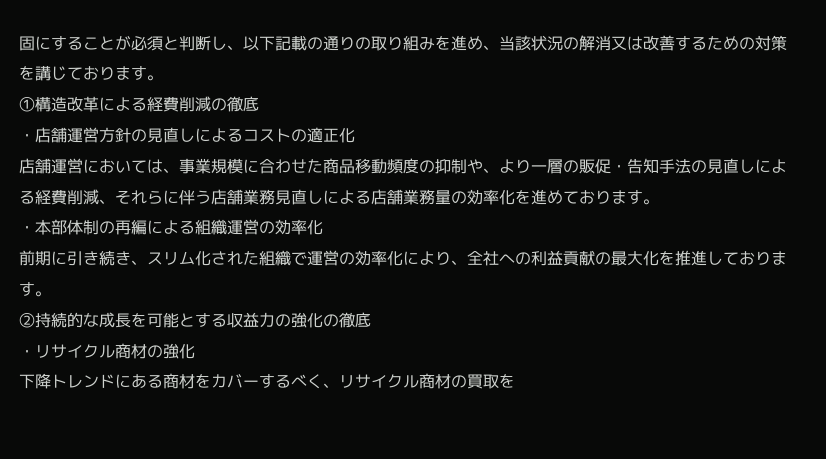固にすることが必須と判断し、以下記載の通りの取り組みを進め、当該状況の解消又は改善するための対策を講じております。
①構造改革による経費削減の徹底
・店舗運営方針の見直しによるコストの適正化
店舗運営においては、事業規模に合わせた商品移動頻度の抑制や、より一層の販促・告知手法の見直しによる経費削減、それらに伴う店舗業務見直しによる店舗業務量の効率化を進めております。
・本部体制の再編による組織運営の効率化
前期に引き続き、スリム化された組織で運営の効率化により、全社への利益貢献の最大化を推進しております。
②持続的な成長を可能とする収益力の強化の徹底
・リサイクル商材の強化
下降トレンドにある商材をカバーするべく、リサイクル商材の買取を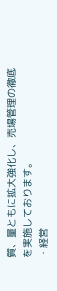質、量ともに拡大強化し、売場管理の徹底を実施しております。
・経営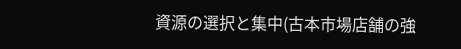資源の選択と集中(古本市場店舗の強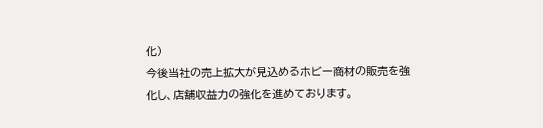化)
今後当社の売上拡大が見込めるホビー商材の販売を強化し、店舗収益力の強化を進めております。